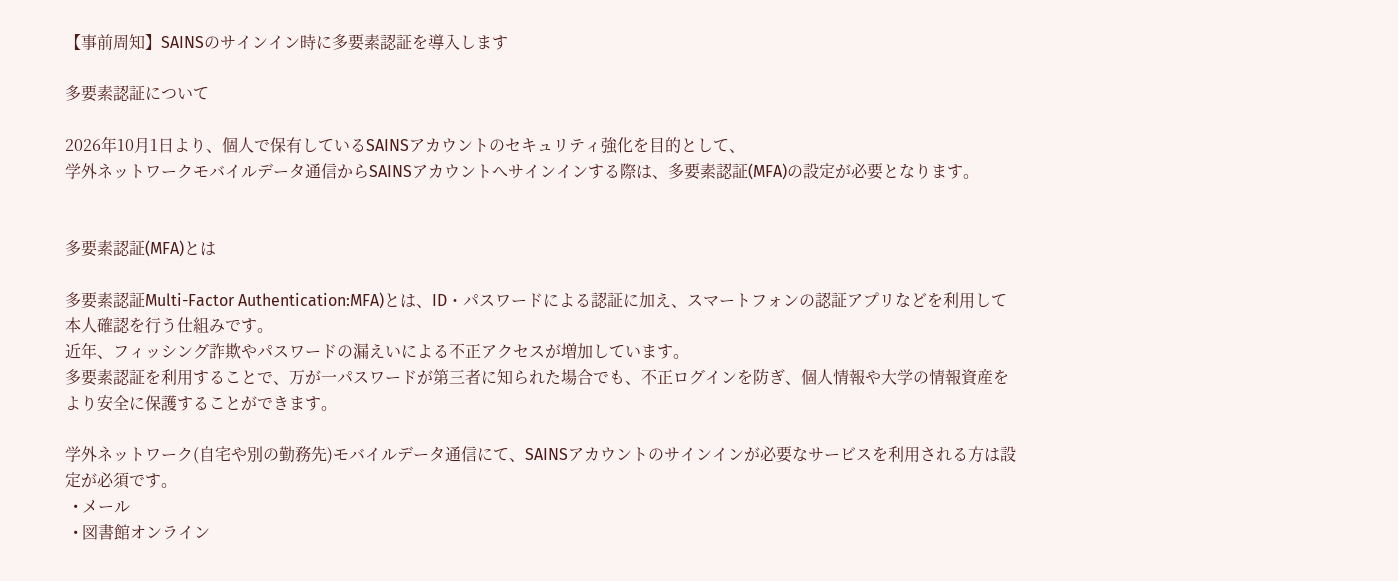【事前周知】SAINSのサインイン時に多要素認証を導入します

多要素認証について

2026年10月1日より、個人で保有しているSAINSアカウントのセキュリティ強化を目的として、
学外ネットワークモバイルデータ通信からSAINSアカウントへサインインする際は、多要素認証(MFA)の設定が必要となります。


多要素認証(MFA)とは

多要素認証Multi-Factor Authentication:MFA)とは、ID・パスワードによる認証に加え、スマートフォンの認証アプリなどを利用して本人確認を行う仕組みです。
近年、フィッシング詐欺やパスワードの漏えいによる不正アクセスが増加しています。
多要素認証を利用することで、万が一パスワードが第三者に知られた場合でも、不正ログインを防ぎ、個人情報や大学の情報資産をより安全に保護することができます。

学外ネットワーク(自宅や別の勤務先)モバイルデータ通信にて、SAINSアカウントのサインインが必要なサービスを利用される方は設定が必須です。
  • メール
  • 図書館オンライン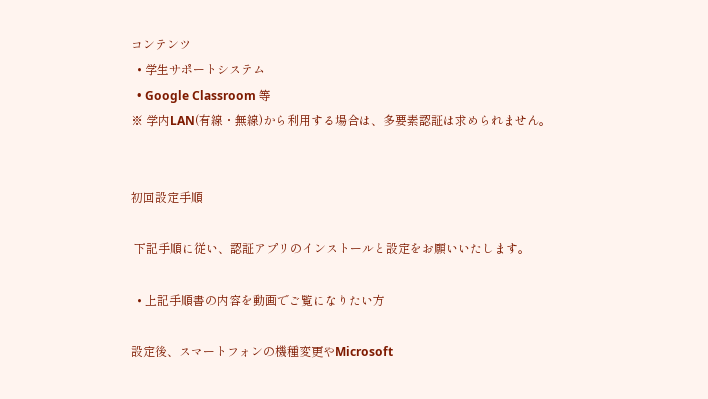コンテンツ
  • 学生サポートシステム
  • Google Classroom 等
※ 学内LAN(有線・無線)から利用する場合は、多要素認証は求められません。


初回設定手順

 下記手順に従い、認証アプリのインストールと設定をお願いいたします。

  • 上記手順書の内容を動画でご覧になりたい方

設定後、スマートフォンの機種変更やMicrosoft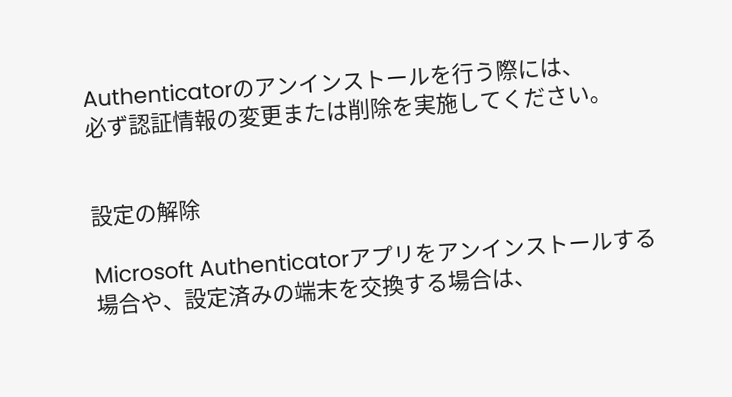Authenticatorのアンインストールを行う際には、
必ず認証情報の変更または削除を実施してください。


設定の解除

Microsoft Authenticatorアプリをアンインストールする場合や、設定済みの端末を交換する場合は、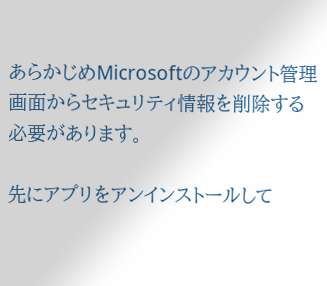あらかじめMicrosoftのアカウント管理画面からセキュリティ情報を削除する必要があります。

先にアプリをアンインストールして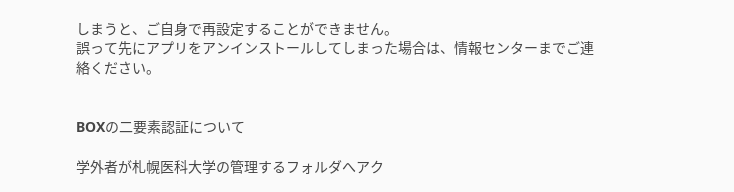しまうと、ご自身で再設定することができません。
誤って先にアプリをアンインストールしてしまった場合は、情報センターまでご連絡ください。


BOXの二要素認証について

学外者が札幌医科大学の管理するフォルダへアク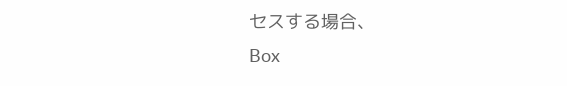セスする場合、
Box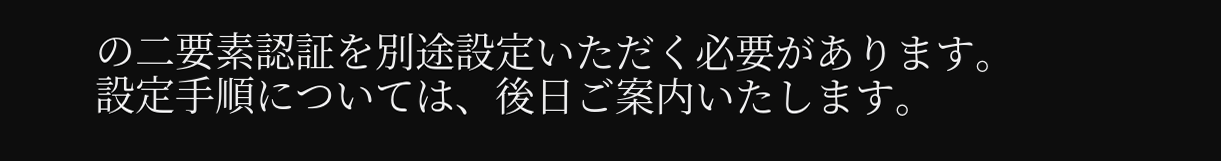の二要素認証を別途設定いただく必要があります。
設定手順については、後日ご案内いたします。